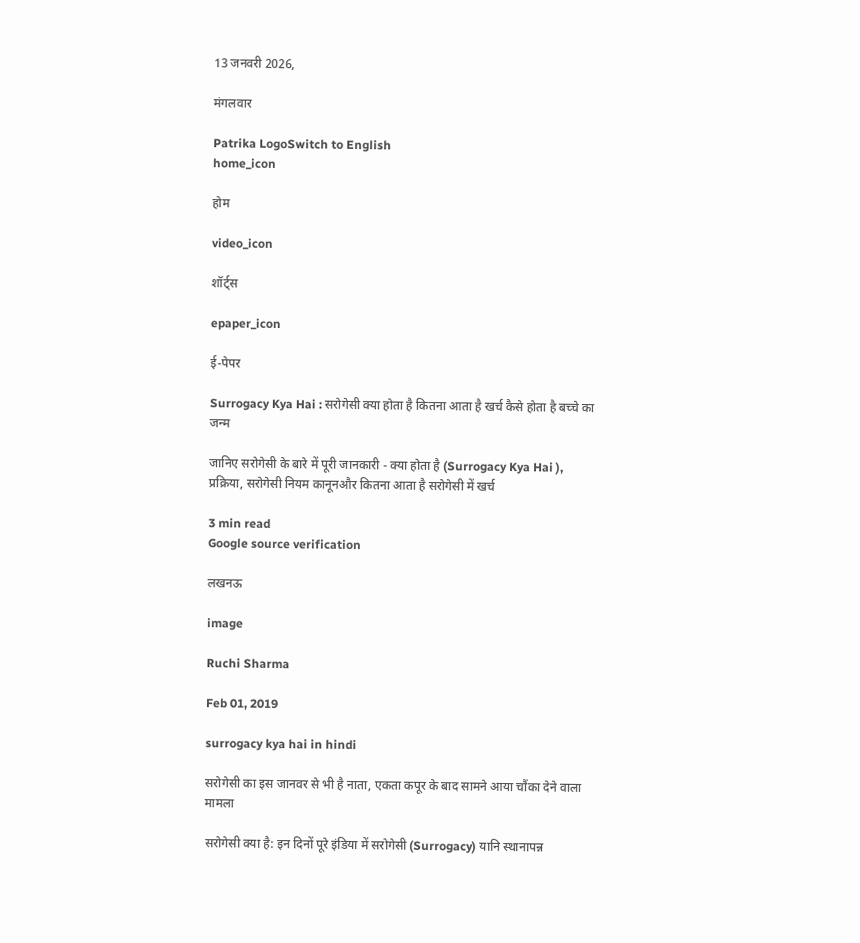13 जनवरी 2026,

मंगलवार

Patrika LogoSwitch to English
home_icon

होम

video_icon

शॉर्ट्स

epaper_icon

ई-पेपर

Surrogacy Kya Hai : सरोगेसी क्या होता है कितना आता है खर्च कैसे होता है बच्चे का जन्म

जानिए सरोगेसी के बारे में पूरी जानकारी - क्या होता है (Surrogacy Kya Hai ), प्रक्रिया, सरोगेसी नियम कानूनऔर कितना आता है सरोगेसी में खर्च

3 min read
Google source verification

लखनऊ

image

Ruchi Sharma

Feb 01, 2019

surrogacy kya hai in hindi

सरोगेसी का इस जानवर से भी है नाता, एकता कपूर के बाद सामने आया चौंका देने वाला मामला

सरोगेसी क्या है: इन दिनों पूरे इंडिया में सरोगेसी (Surrogacy) यानि स्थानापन्न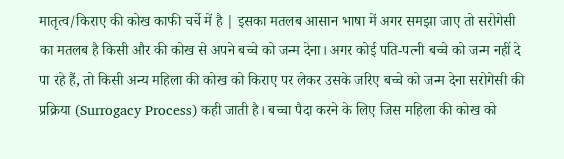मातृत्व/किराए की कोख काफी चर्चे में है | इसका मतलब आसान भाषा में अगर समझा जाए तो सरोगेसी का मतलब है किसी और की कोख से अपने बच्चे को जन्म देना। अगर कोई पति-पत्नी बच्चे को जन्म नहीं दे पा रहे हैं, तो किसी अन्य महिला की कोख को किराए पर लेकर उसके जरिए बच्चे को जन्म देना सरोगेसी की प्रक्रिया (Surrogacy Process) कही जाती है। बच्चा पैदा करने के लिए जिस महिला की कोख को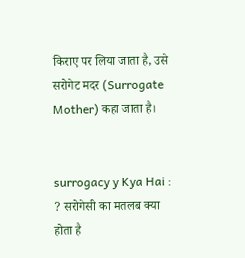किराए पर लिया जाता है, उसे सरोगेट मदर (Surrogate Mother) कहा जाता है।


surrogacy y Kya Hai : ? सरोगेसी का मतलब क्या होता है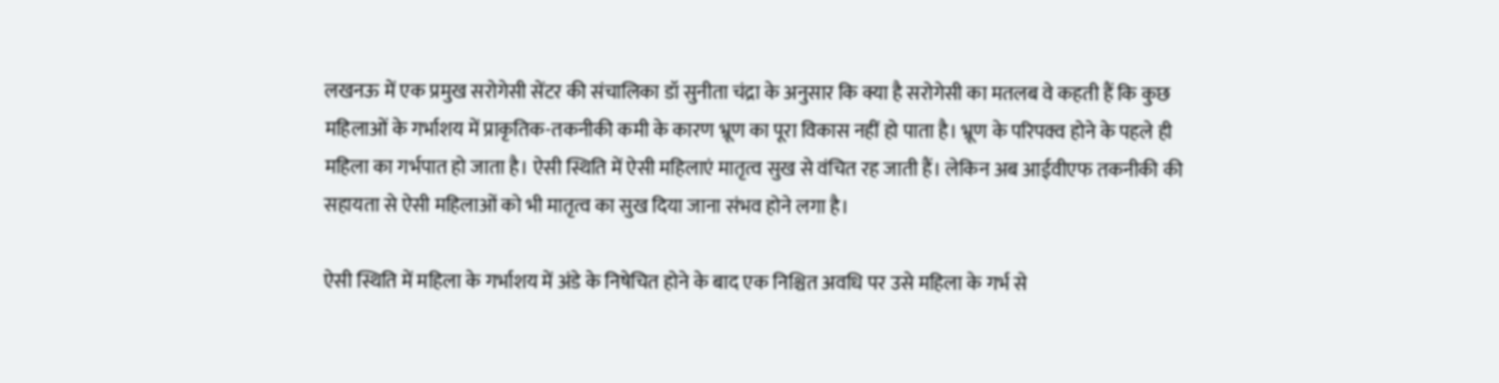लखनऊ में एक प्रमुख सरोगेसी सेंटर की संचालिका डॉ सुनीता चंद्रा के अनुसार कि क्या है सरोगेसी का मतलब वे कहती हैं कि कुछ महिलाओं के गर्भाशय में प्राकृतिक-तकनीकी कमी के कारण भ्रूण का पूरा विकास नहीं हो पाता है। भ्रूण के परिपक्व होने के पहले ही महिला का गर्भपात हो जाता है। ऐसी स्थिति में ऐसी महिलाएं मातृत्व सुख से वंचित रह जाती हैं। लेकिन अब आईवीएफ तकनीकी की सहायता से ऐसी महिलाओं को भी मातृत्व का सुख दिया जाना संभव होने लगा है।

ऐसी स्थिति में महिला के गर्भाशय में अंडे के निषेचित होने के बाद एक निश्चित अवधि पर उसे महिला के गर्भ से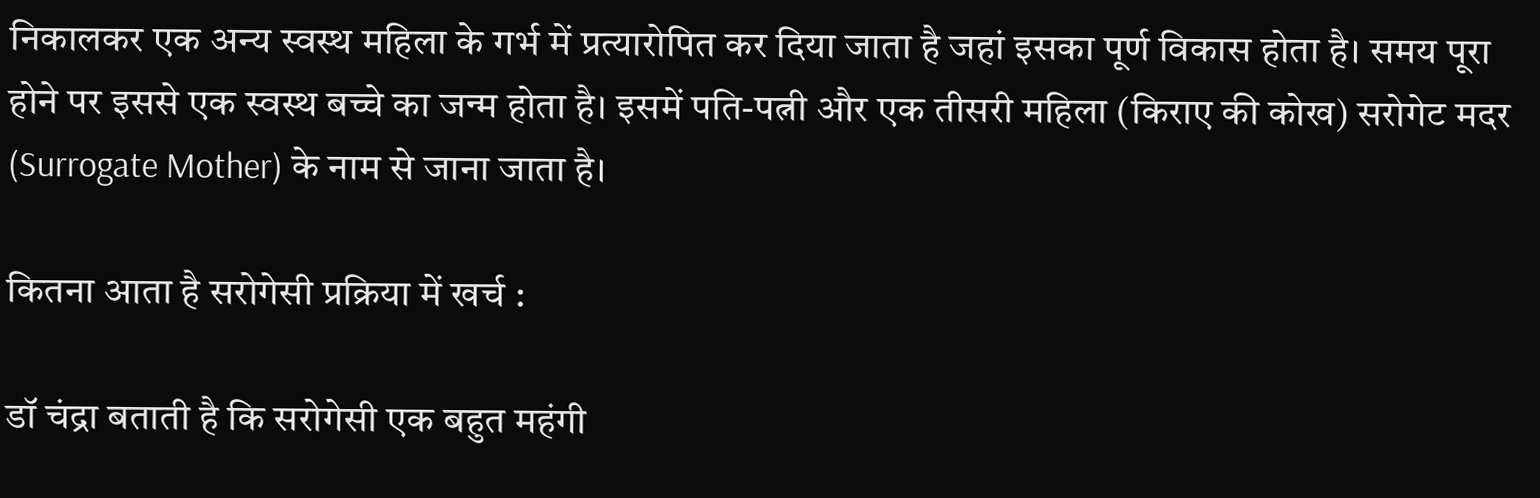निकालकर एक अन्य स्वस्थ महिला के गर्भ में प्रत्यारोपित कर दिया जाता है जहां इसका पूर्ण विकास होता है। समय पूरा होने पर इससे एक स्वस्थ बच्चे का जन्म होता है। इसमें पति-पत्नी और एक तीसरी महिला (किराए की कोख) सरोगेट मदर (Surrogate Mother) के नाम से जाना जाता है।

कितना आता है सरोगेसी प्रक्रिया में खर्च :

डॉ चंद्रा बताती है कि सरोगेसी एक बहुत महंगी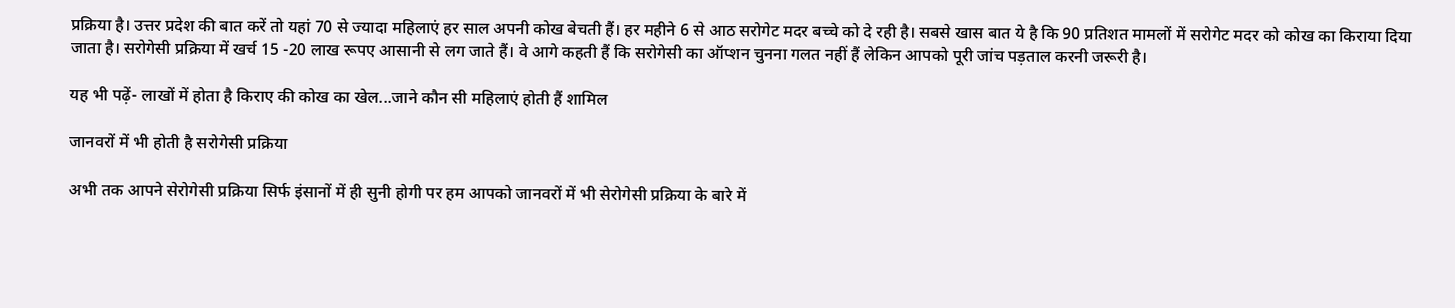प्रक्रिया है। उत्तर प्रदेश की बात करें तो यहां 70 से ज्यादा महिलाएं हर साल अपनी कोख बेचती हैं। हर महीने 6 से आठ सरोगेट मदर बच्चे को दे रही है। सबसे खास बात ये है कि 90 प्रतिशत मामलों में सरोगेट मदर को कोख का किराया दिया जाता है। सरोगेसी प्रक्रिया में खर्च 15 -20 लाख रूपए आसानी से लग जाते हैं। वे आगे कहती हैं कि सरोगेसी का ऑप्शन चुनना गलत नहीं हैं लेकिन आपको पूरी जांच पड़ताल करनी जरूरी है।

यह भी पढ़ें- लाखों में होता है किराए की कोख का खेल...जाने कौन सी महिलाएं होती हैं शामिल

जानवरों में भी होती है सरोगेसी प्रक्रिया

अभी तक आपने सेरोगेसी प्रक्रिया सिर्फ इंसानों में ही सुनी होगी पर हम आपको जानवरों में भी सेरोगेसी प्रक्रिया के बारे में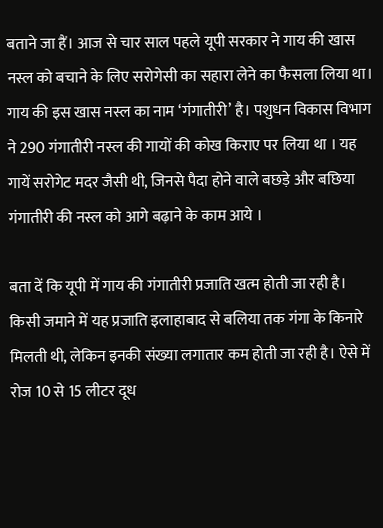बताने जा हैं। आज से चार साल पहले यूपी सरकार ने गाय की खास नस्ल को बचाने के लिए सरोगेसी का सहारा लेने का फैसला लिया था। गाय की इस खास नस्ल का नाम ‘गंगातीरी’ है। पशुधन विकास विभाग ने 290 गंगातीरी नस्ल की गायों की कोख किराए पर लिया था । यह गायें सरोगेट मदर जैसी थी, जिनसे पैदा होने वाले बछड़े और बछिया गंगातीरी की नस्ल को आगे बढ़ाने के काम आये ।

बता दें कि यूपी में गाय की गंगातीरी प्रजाति खत्म होती जा रही है। किसी जमाने में यह प्रजाति इलाहाबाद से बलिया तक गंगा के किनारे मिलती थी, लेकिन इनकी संख्या लगातार कम होती जा रही है। ऐसे में रोज 10 से 15 लीटर दूध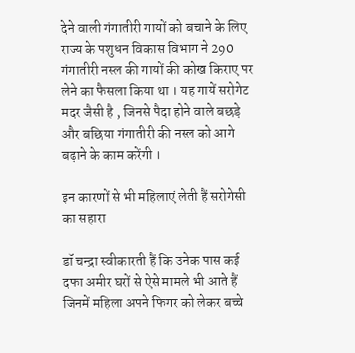देने वाली गंगातीरी गायों को बचाने के लिए राज्य के पशुधन विकास विभाग ने 290 गंगातीरी नस्ल की गायों की कोख किराए पर लेने का फैसला किया था । यह गायें सरोगेट मदर जैसी है , जिनसे पैदा होने वाले बछड़े और बछिया गंगातीरी की नस्ल को आगे बढ़ाने के काम करेंगी ।

इन कारणों से भी महिलाएं लेती हैं सरोगेसी का सहारा

डॉ चन्द्रा स्वीकारती हैं कि उनेक पास कई दफा अमीर घरों से ऐसे मामले भी आते हैं जिनमें महिला अपने फिगर को लेकर बच्चे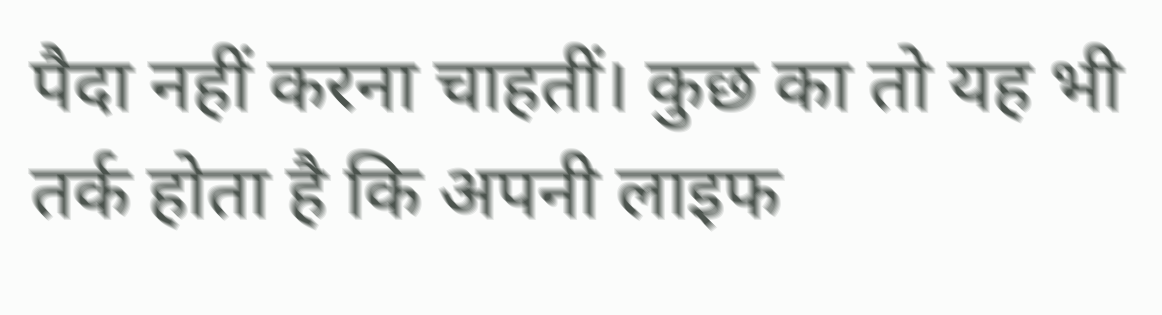पैदा नहीं करना चाहतीं। कुछ का तो यह भी तर्क होता है कि अपनी लाइफ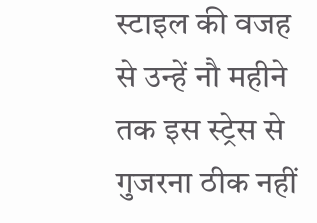स्टाइल की वजह से उन्हें नौ महीने तक इस स्ट्रेस से गुजरना ठीक नहीं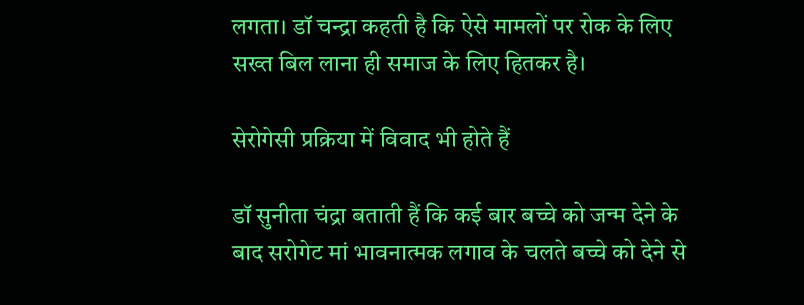लगता। डॉ चन्द्रा कहती है कि ऐसे मामलों पर रोक के लिए सख्त बिल लाना ही समाज के लिए हितकर है।

सेरोगेसी प्रक्रिया में विवाद भी होते हैं

डॉ सुनीता चंद्रा बताती हैं कि कई बार बच्चे को जन्म देने के बाद सरोगेट मां भावनात्मक लगाव के चलते बच्चे को देने से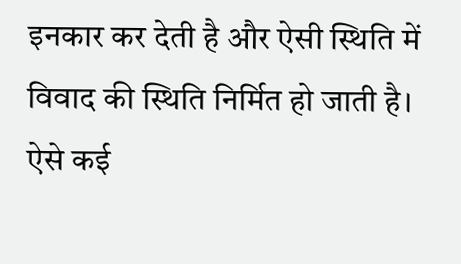इनकार कर देती है और ऐसी स्थिति में विवाद की स्थिति निर्मित हो जाती है। ऐसे कई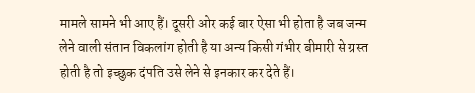मामले सामने भी आए हैं। दूसरी ओर कई बार ऐसा भी होता है जब जन्म लेने वाली संतान विकलांग होती है या अन्य किसी गंभीर ‍बीमारी से ग्रस्त होती है तो इच्छुक दंपति उसे लेने से इनकार कर देते हैं।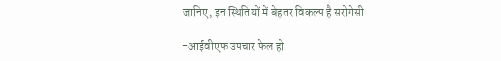जानिए, इन स्थितियों में बेहतर विकल्प है सरोगेसी

-आईवीएफ उपचार फेल हो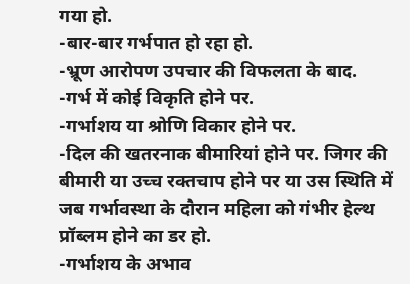गया हो.
-बार-बार गर्भपात हो रहा हो.
-भ्रूण आरोपण उपचार की विफलता के बाद.
-गर्भ में कोई विकृति होने पर.
-गर्भाशय या श्रोणि विकार होने पर.
-दिल की खतरनाक बीमारियां होने पर. जिगर की बीमारी या उच्च रक्तचाप होने पर या उस स्थिति में जब गर्भावस्था के दौरान महिला को गंभीर हेल्थ प्रॉब्लम होने का डर हो.
-गर्भाशय के अभाव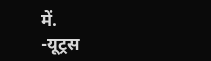में.
-यूट्रस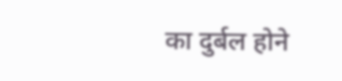का दुर्बल होने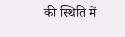की स्थिति में